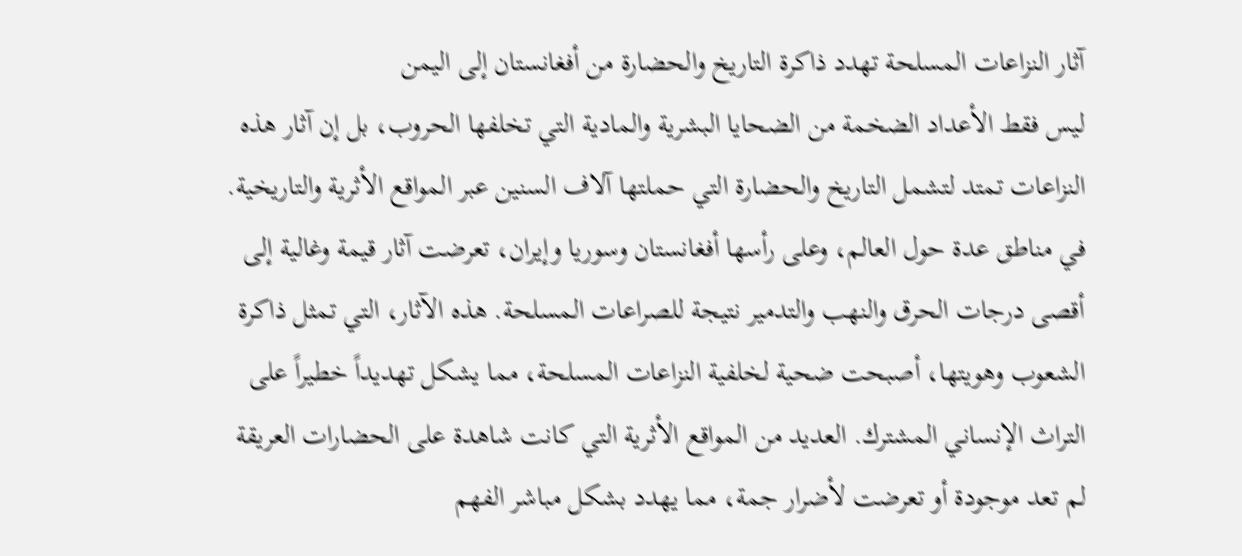آثار النزاعات المسلحة تهدد ذاكرة التاريخ والحضارة من أفغانستان إلى اليمن
ليس فقط الأعداد الضخمة من الضحايا البشرية والمادية التي تخلفها الحروب، بل إن آثار هذه النزاعات تمتد لتشمل التاريخ والحضارة التي حملتها آلاف السنين عبر المواقع الأثرية والتاريخية. في مناطق عدة حول العالم، وعلى رأسها أفغانستان وسوريا وإيران، تعرضت آثار قيمة وغالية إلى أقصى درجات الحرق والنهب والتدمير نتيجة للصراعات المسلحة. هذه الآثار، التي تمثل ذاكرة الشعوب وهويتها، أصبحت ضحية لخلفية النزاعات المسلحة، مما يشكل تهديداً خطيراً على التراث الإنساني المشترك. العديد من المواقع الأثرية التي كانت شاهدة على الحضارات العريقة لم تعد موجودة أو تعرضت لأضرار جمة، مما يهدد بشكل مباشر الفهم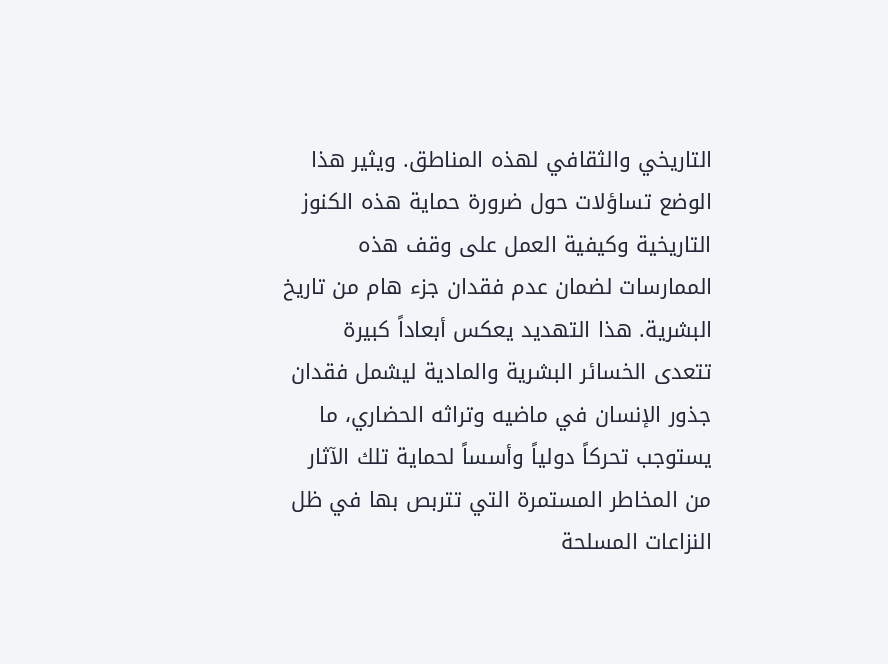التاريخي والثقافي لهذه المناطق. ويثير هذا الوضع تساؤلات حول ضرورة حماية هذه الكنوز التاريخية وكيفية العمل على وقف هذه الممارسات لضمان عدم فقدان جزء هام من تاريخ البشرية. هذا التهديد يعكس أبعاداً كبيرة تتعدى الخسائر البشرية والمادية ليشمل فقدان جذور الإنسان في ماضيه وتراثه الحضاري، ما يستوجب تحركاً دولياً وأسساً لحماية تلك الآثار من المخاطر المستمرة التي تتربص بها في ظل النزاعات المسلحة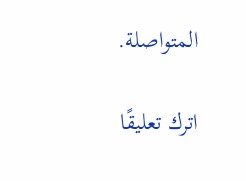المتواصلة.

اترك تعليقًا